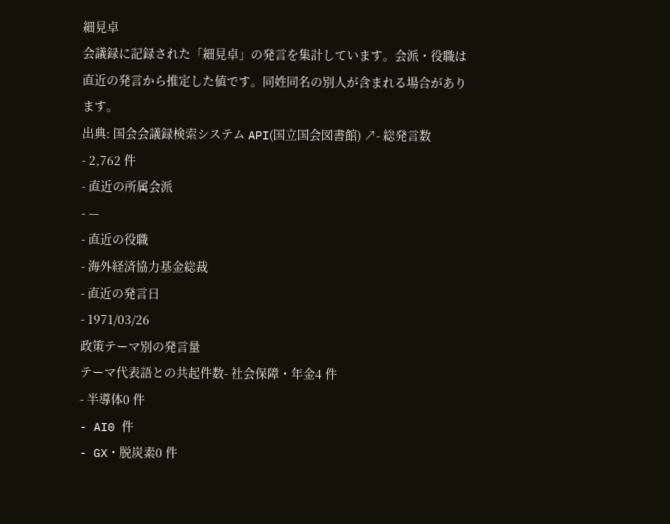細見卓
会議録に記録された「細見卓」の発言を集計しています。会派・役職は直近の発言から推定した値です。同姓同名の別人が含まれる場合があります。
出典: 国会会議録検索システム API(国立国会図書館) ↗- 総発言数
- 2,762 件
- 直近の所属会派
- —
- 直近の役職
- 海外経済協力基金総裁
- 直近の発言日
- 1971/03/26
政策テーマ別の発言量
テーマ代表語との共起件数- 社会保障・年金4 件
- 半導体0 件
- AI0 件
- GX・脱炭素0 件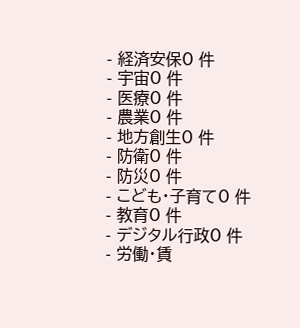- 経済安保0 件
- 宇宙0 件
- 医療0 件
- 農業0 件
- 地方創生0 件
- 防衛0 件
- 防災0 件
- こども・子育て0 件
- 教育0 件
- デジタル行政0 件
- 労働・賃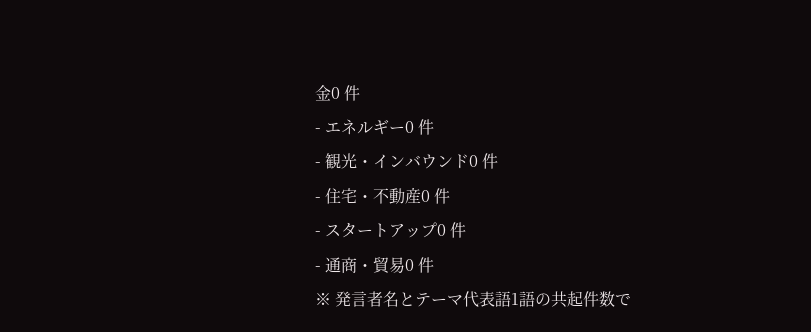金0 件
- エネルギー0 件
- 観光・インバウンド0 件
- 住宅・不動産0 件
- スタートアップ0 件
- 通商・貿易0 件
※ 発言者名とテーマ代表語1語の共起件数で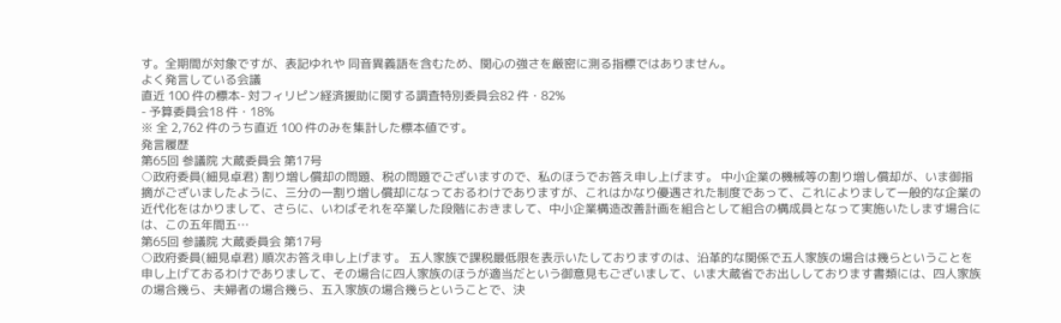す。全期間が対象ですが、表記ゆれや 同音異義語を含むため、関心の強さを厳密に測る指標ではありません。
よく発言している会議
直近 100 件の標本- 対フィリピン経済援助に関する調査特別委員会82 件・82%
- 予算委員会18 件・18%
※ 全 2,762 件のうち直近 100 件のみを集計した標本値です。
発言履歴
第65回 参議院 大蔵委員会 第17号
○政府委員(細見卓君) 割り増し償却の問題、税の問題でございますので、私のほうでお答え申し上げます。 中小企業の機械等の割り増し償却が、いま御指摘がございましたように、三分の一割り増し償却になっておるわけでありますが、これはかなり優遇された制度であって、これによりまして一般的な企業の近代化をはかりまして、さらに、いわばそれを卒業した段階におきまして、中小企業構造改善計画を組合として組合の構成員となって実施いたします場合には、この五年間五…
第65回 参議院 大蔵委員会 第17号
○政府委員(細見卓君) 順次お答え申し上げます。 五人家族で課税最低限を表示いたしておりますのは、沿革的な関係で五人家族の場合は幾らということを申し上げておるわけでありまして、その場合に四人家族のほうが適当だという御意見もございまして、いま大蔵省でお出ししております書類には、四人家族の場合幾ら、夫婦者の場合幾ら、五入家族の場合幾らということで、決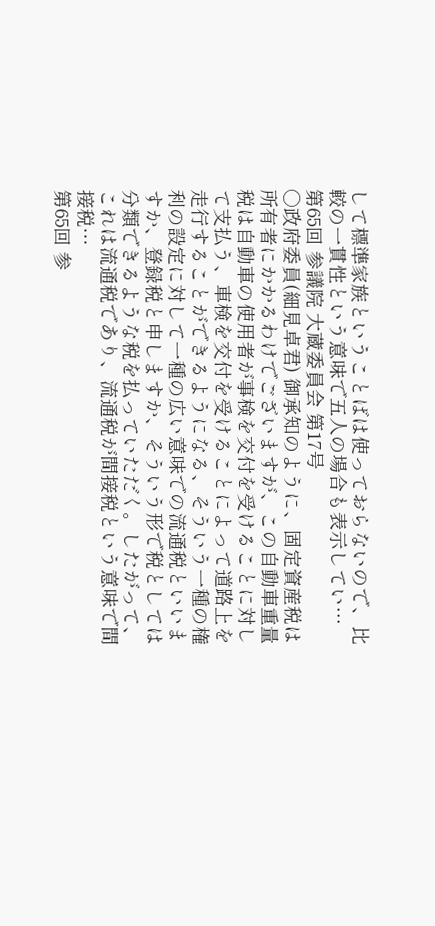して標準家族ということばは使っておらないので、比較の一貫性という意味で五人の場合も表示してい…
第65回 参議院 大蔵委員会 第17号
○政府委員(細見卓君) 御承知のように、固定資産税は所有者にかかるわけでございますが、この自動車重量税は自動車の使用者が事検を交付を受けることに対して支払う、車検を交付を受けることによって道路上を走行することができるようになる、そういう一種の権利の設定に対して一種の広い意味での流通税といいますか、登録税と申しますか、そういう形で税としては分類できるような税を払っていただく。したがって、これは流通税であり、流通税が間接税という意味で間接税…
第65回 参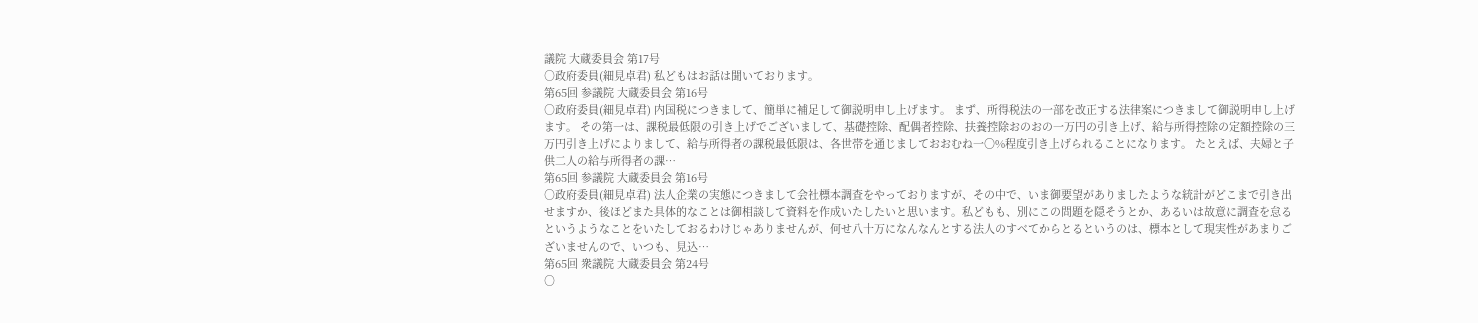議院 大蔵委員会 第17号
○政府委員(細見卓君) 私どもはお話は聞いております。
第65回 参議院 大蔵委員会 第16号
○政府委員(細見卓君) 内国税につきまして、簡単に補足して御説明申し上げます。 まず、所得税法の一部を改正する法律案につきまして御説明申し上げます。 その第一は、課税最低限の引き上げでございまして、基礎控除、配偶者控除、扶養控除おのおの一万円の引き上げ、給与所得控除の定額控除の三万円引き上げによりまして、給与所得者の課税最低限は、各世帯を通じましておおむね一〇%程度引き上げられることになります。 たとえば、夫婦と子供二人の給与所得者の課…
第65回 参議院 大蔵委員会 第16号
○政府委員(細見卓君) 法人企業の実態につきまして会社標本調査をやっておりますが、その中で、いま御要望がありましたような統計がどこまで引き出せますか、後ほどまた具体的なことは御相談して資料を作成いたしたいと思います。私どもも、別にこの問題を隠そうとか、あるいは故意に調査を怠るというようなことをいたしておるわけじゃありませんが、何せ八十万になんなんとする法人のすべてからとるというのは、標本として現実性があまりございませんので、いつも、見込…
第65回 衆議院 大蔵委員会 第24号
○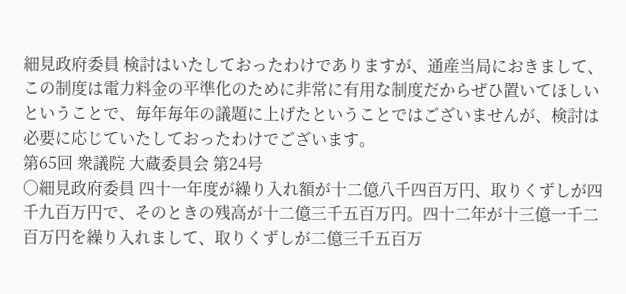細見政府委員 検討はいたしておったわけでありますが、通産当局におきまして、この制度は電力料金の平準化のために非常に有用な制度だからぜひ置いてほしいということで、毎年毎年の議題に上げたということではございませんが、検討は必要に応じていたしておったわけでございます。
第65回 衆議院 大蔵委員会 第24号
○細見政府委員 四十一年度が繰り入れ額が十二億八千四百万円、取りくずしが四千九百万円で、そのときの残高が十二億三千五百万円。四十二年が十三億一千二百万円を繰り入れまして、取りくずしが二億三千五百万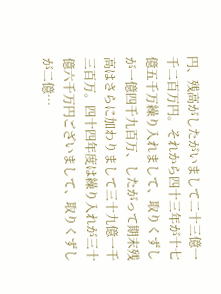円、残高がしたがいまして二十三億一千二百万円。それから四十三年が十七億五千万繰り入れまして、取りくずしが一億四千九百万、したがって期末残高はさらに加わりまして三十九億一千三百万。四十四年度は繰り入れが三十億六千万円ございまして、取りくずしが二億…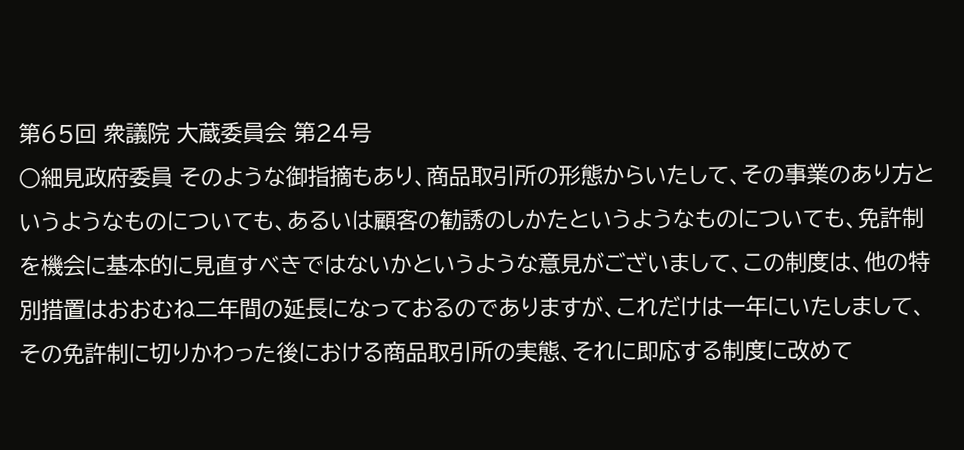第65回 衆議院 大蔵委員会 第24号
○細見政府委員 そのような御指摘もあり、商品取引所の形態からいたして、その事業のあり方というようなものについても、あるいは顧客の勧誘のしかたというようなものについても、免許制を機会に基本的に見直すべきではないかというような意見がございまして、この制度は、他の特別措置はおおむね二年間の延長になっておるのでありますが、これだけは一年にいたしまして、その免許制に切りかわった後における商品取引所の実態、それに即応する制度に改めて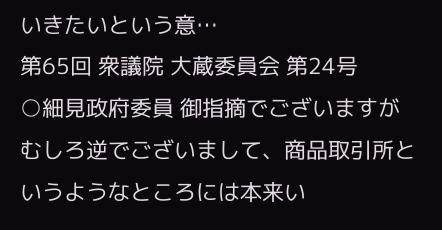いきたいという意…
第65回 衆議院 大蔵委員会 第24号
○細見政府委員 御指摘でございますがむしろ逆でございまして、商品取引所というようなところには本来い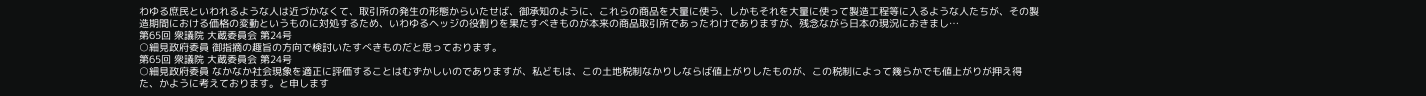わゆる庶民といわれるような人は近づかなくて、取引所の発生の形態からいたせば、御承知のように、これらの商品を大量に使う、しかもそれを大量に使って製造工程等に入るような人たちが、その製造期間における価格の変動というものに対処するため、いわゆるヘッジの役割りを果たすべきものが本来の商品取引所であったわけでありますが、残念ながら日本の現況におきまし…
第65回 衆議院 大蔵委員会 第24号
○細見政府委員 御指摘の趣旨の方向で検討いたすべきものだと思っております。
第65回 衆議院 大蔵委員会 第24号
○細見政府委員 なかなか社会現象を適正に評価することはむずかしいのでありますが、私どもは、この土地税制なかりしならば値上がりしたものが、この税制によって幾らかでも値上がりが押え得た、かように考えております。と申します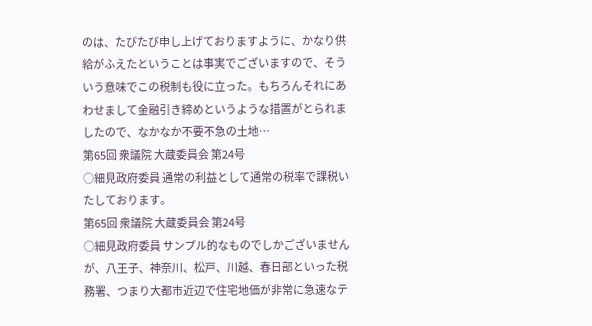のは、たびたび申し上げておりますように、かなり供給がふえたということは事実でございますので、そういう意味でこの税制も役に立った。もちろんそれにあわせまして金融引き締めというような措置がとられましたので、なかなか不要不急の土地…
第65回 衆議院 大蔵委員会 第24号
○細見政府委員 通常の利益として通常の税率で課税いたしております。
第65回 衆議院 大蔵委員会 第24号
○細見政府委員 サンプル的なものでしかございませんが、八王子、神奈川、松戸、川越、春日部といった税務署、つまり大都市近辺で住宅地価が非常に急速なテ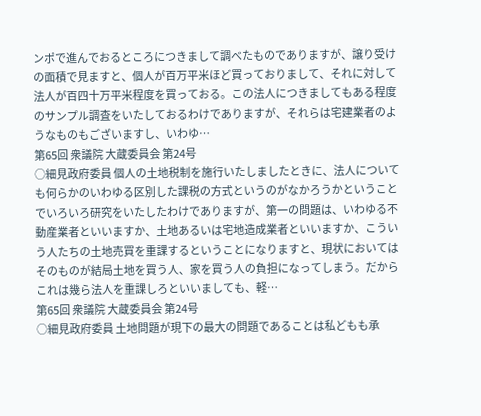ンポで進んでおるところにつきまして調べたものでありますが、譲り受けの面積で見ますと、個人が百万平米ほど買っておりまして、それに対して法人が百四十万平米程度を買っておる。この法人につきましてもある程度のサンプル調査をいたしておるわけでありますが、それらは宅建業者のようなものもございますし、いわゆ…
第65回 衆議院 大蔵委員会 第24号
○細見政府委員 個人の土地税制を施行いたしましたときに、法人についても何らかのいわゆる区別した課税の方式というのがなかろうかということでいろいろ研究をいたしたわけでありますが、第一の問題は、いわゆる不動産業者といいますか、土地あるいは宅地造成業者といいますか、こういう人たちの土地売買を重課するということになりますと、現状においてはそのものが結局土地を買う人、家を買う人の負担になってしまう。だからこれは幾ら法人を重課しろといいましても、軽…
第65回 衆議院 大蔵委員会 第24号
○細見政府委員 土地問題が現下の最大の問題であることは私どもも承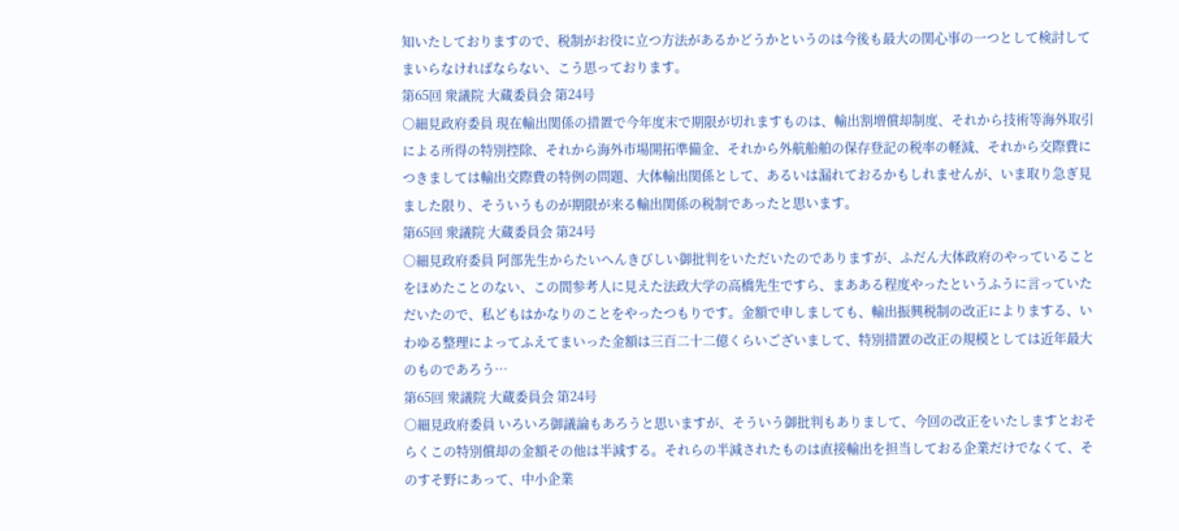知いたしておりますので、税制がお役に立つ方法があるかどうかというのは今後も最大の関心事の一つとして検討してまいらなければならない、こう思っております。
第65回 衆議院 大蔵委員会 第24号
○細見政府委員 現在輸出関係の措置で今年度末で期限が切れますものは、輸出割増償却制度、それから技術等海外取引による所得の特別控除、それから海外市場開拓準備金、それから外航船舶の保存登記の税率の軽減、それから交際費につきましては輸出交際費の特例の問題、大体輸出関係として、あるいは漏れておるかもしれませんが、いま取り急ぎ見ました限り、そういうものが期限が来る輸出関係の税制であったと思います。
第65回 衆議院 大蔵委員会 第24号
○細見政府委員 阿部先生からたいへんきびしい御批判をいただいたのでありますが、ふだん大体政府のやっていることをほめたことのない、この間参考人に見えた法政大学の高橋先生ですら、まあある程度やったというふうに言っていただいたので、私どもはかなりのことをやったつもりです。金額で申しましても、輸出振興税制の改正によりまする、いわゆる整理によってふえてまいった金額は三百二十二億くらいございまして、特別措置の改正の規模としては近年最大のものであろう…
第65回 衆議院 大蔵委員会 第24号
○細見政府委員 いろいろ御議論もあろうと思いますが、そういう御批判もありまして、今回の改正をいたしますとおそらくこの特別償却の金額その他は半減する。それらの半減されたものは直接輸出を担当しておる企業だけでなくて、そのすそ野にあって、中小企業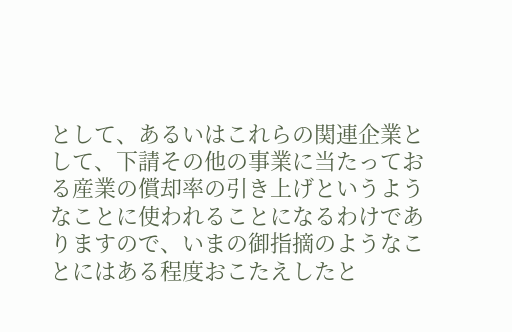として、あるいはこれらの関連企業として、下請その他の事業に当たっておる産業の償却率の引き上げというようなことに使われることになるわけでありますので、いまの御指摘のようなことにはある程度おこたえしたと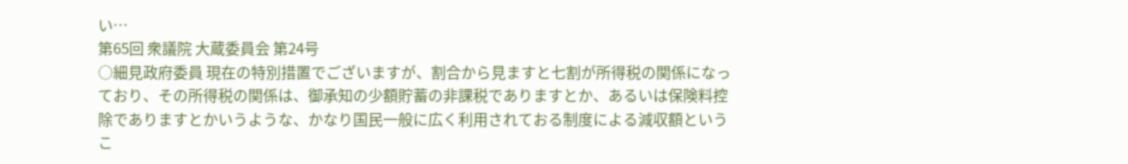い…
第65回 衆議院 大蔵委員会 第24号
○細見政府委員 現在の特別措置でございますが、割合から見ますと七割が所得税の関係になっており、その所得税の関係は、御承知の少額貯蓄の非課税でありますとか、あるいは保険料控除でありますとかいうような、かなり国民一般に広く利用されておる制度による減収額というこ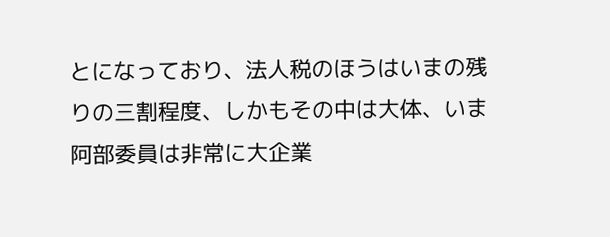とになっており、法人税のほうはいまの残りの三割程度、しかもその中は大体、いま阿部委員は非常に大企業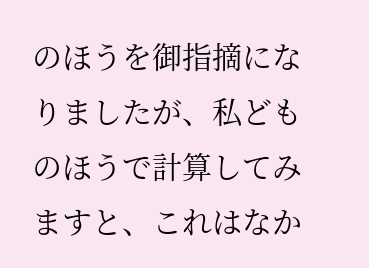のほうを御指摘になりましたが、私どものほうで計算してみますと、これはなか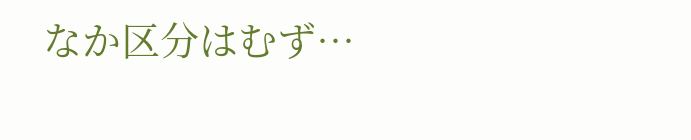なか区分はむず…